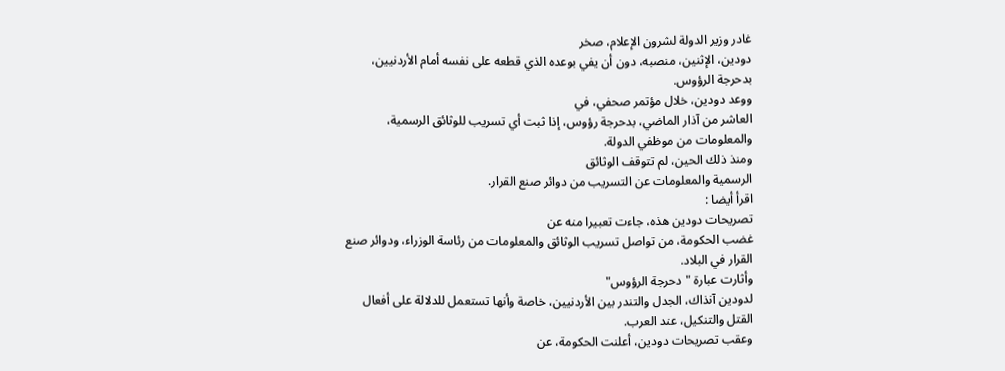غادر وزير الدولة لشرون الإعلام، صخر
دودين، الإثنين، منصبه، دون أن يفي بوعده الذي قطعه على نفسه أمام الأردنيين،
بدحرجة الرؤوس.
ووعد دودين، خلال مؤتمر صحفي، في
العاشر من آذار الماضي، بدحرجة رؤوس، إذا ثبت أي تسريب للوثائق الرسمية،
والمعلومات من موظفي الدولة.
ومنذ ذلك الحين، لم تتوقف الوثائق
الرسمية والمعلومات عن التسريب من دوائر صنع القرار.
اقرأ أيضا :
تصريحات دودين هذه، جاءت تعبيرا منه عن
غضب الحكومة، من تواصل تسريب الوثائق والمعلومات من رئاسة الوزراء، ودوائر صنع
القرار في البلاد.
وأثارت عبارة "دحرجة الرؤوس"
لدودين آنذاك، الجدل والتندر بين الأردنيين، خاصة وأنها تستعمل للدلالة على أفعال
القتل والتنكيل، عند العرب.
وعقب تصريحات دودين، أعلنت الحكومة، عن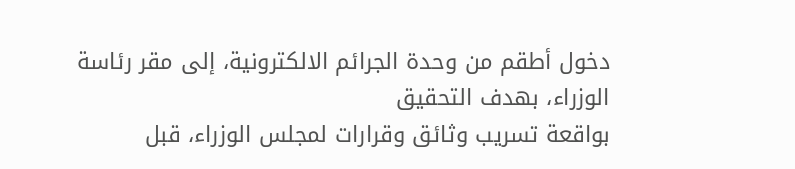دخول أطقم من وحدة الجرائم الالكترونية، إلى مقر رئاسة الوزراء، بهدف التحقيق
بواقعة تسريب وثائق وقرارات لمجلس الوزراء، قبل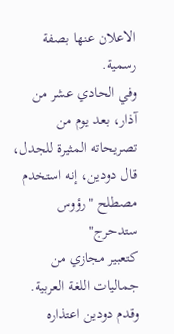الاعلان عنها بصفة رسمية.
وفي الحادي عشر من آذار، بعد يوم من
تصريحاته المثيرة للجدل، قال دودين، إنه استخدم مصطلح "رؤوس ستدحرج"
كتعبير مجازي من جماليات اللغة العربية.
وقدم دودين اعتذاره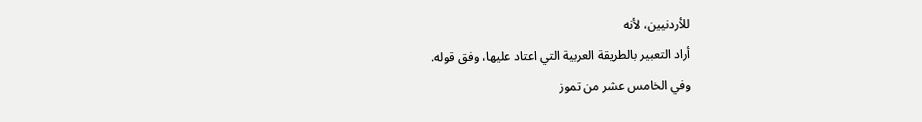للأردنيين، لأنه
أراد التعبير بالطريقة العربية التي اعتاد عليها، وفق قوله.
وفي الخامس عشر من تموز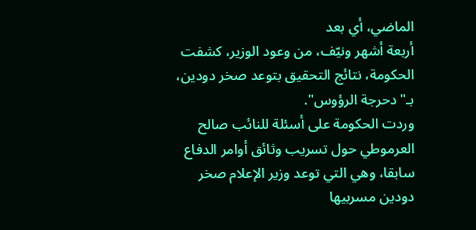الماضي، أي بعد
أربعة أشهر ونيّف، من وعود الوزير، كشفت الحكومة، نتائج التحقيق بتوعد صخر دودين،
بـ"دحرجة الرؤوس".
وردت الحكومة على أسئلة للنائب صالح
العرموطي حول تسريب وثائق أوامر الدفاع سابقا، وهي التي توعد وزير الإعلام صخر
دودين مسربيها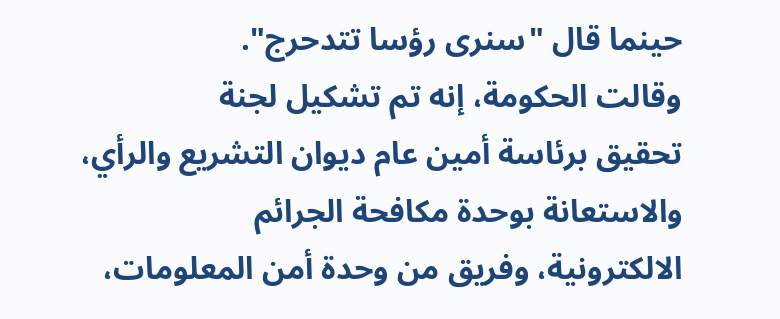حينما قال "سنرى رؤسا تتدحرج".
وقالت الحكومة، إنه تم تشكيل لجنة
تحقيق برئاسة أمين عام ديوان التشريع والرأي، والاستعانة بوحدة مكافحة الجرائم
الالكترونية، وفريق من وحدة أمن المعلومات،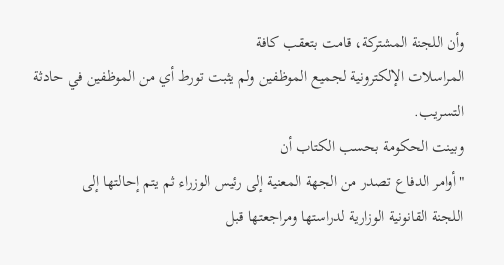وأن اللجنة المشتركة، قامت بتعقب كافة
المراسلات الإلكترونية لجميع الموظفين ولم يثبت تورط أي من الموظفين في حادثة
التسريب.
وبينت الحكومة بحسب الكتاب أن
"أوامر الدفاع تصدر من الجهة المعنية إلى رئيس الوزراء ثم يتم إحالتها إلى
اللجنة القانونية الوزارية لدراستها ومراجعتها قبل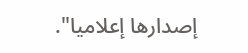إصدارها إعلاميا".